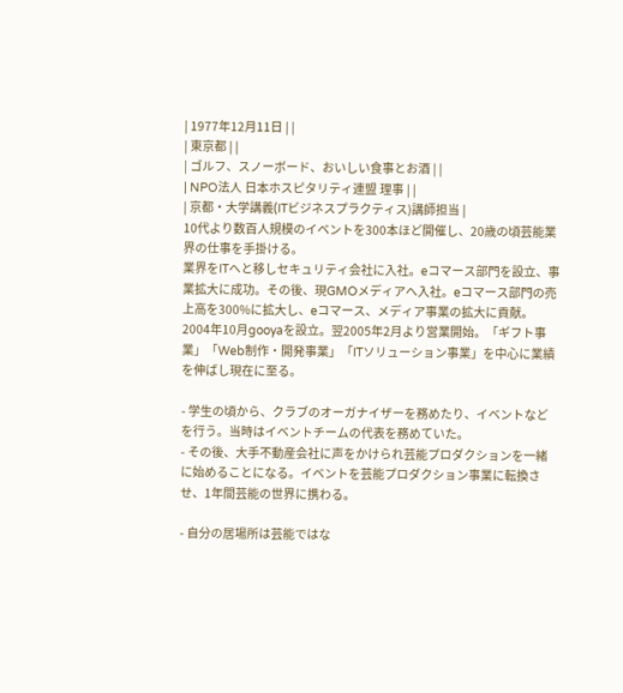| 1977年12月11日 | |
| 東京都 | |
| ゴルフ、スノーボード、おいしい食事とお酒 | |
| NPO法人 日本ホスピタリティ連盟 理事 | |
| 京都・大学講義(ITビジネスプラクティス)講師担当 |
10代より数百人規模のイベントを300本ほど開催し、20歳の頃芸能業界の仕事を手掛ける。
業界をITへと移しセキュリティ会社に入社。eコマース部門を設立、事業拡大に成功。その後、現GMOメディアへ入社。eコマース部門の売上高を300%に拡大し、eコマース、メディア事業の拡大に貢献。
2004年10月gooyaを設立。翌2005年2月より営業開始。「ギフト事業」「Web制作・開発事業」「ITソリューション事業」を中心に業績を伸ばし現在に至る。

- 学生の頃から、クラブのオーガナイザーを務めたり、イベントなどを行う。当時はイベントチームの代表を務めていた。
- その後、大手不動産会社に声をかけられ芸能プロダクションを一緒に始めることになる。イベントを芸能プロダクション事業に転換させ、1年間芸能の世界に携わる。

- 自分の居場所は芸能ではな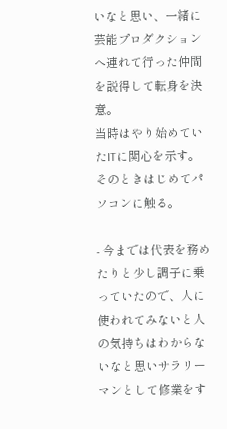いなと思い、一緒に芸能プロダクションへ連れて行った仲間を説得して転身を決意。
当時はやり始めていたITに関心を示す。そのときはじめてパソコンに触る。

- 今までは代表を務めたりと少し調子に乗っていたので、人に使われてみないと人の気持ちはわからないなと思いサラリーマンとして修業をす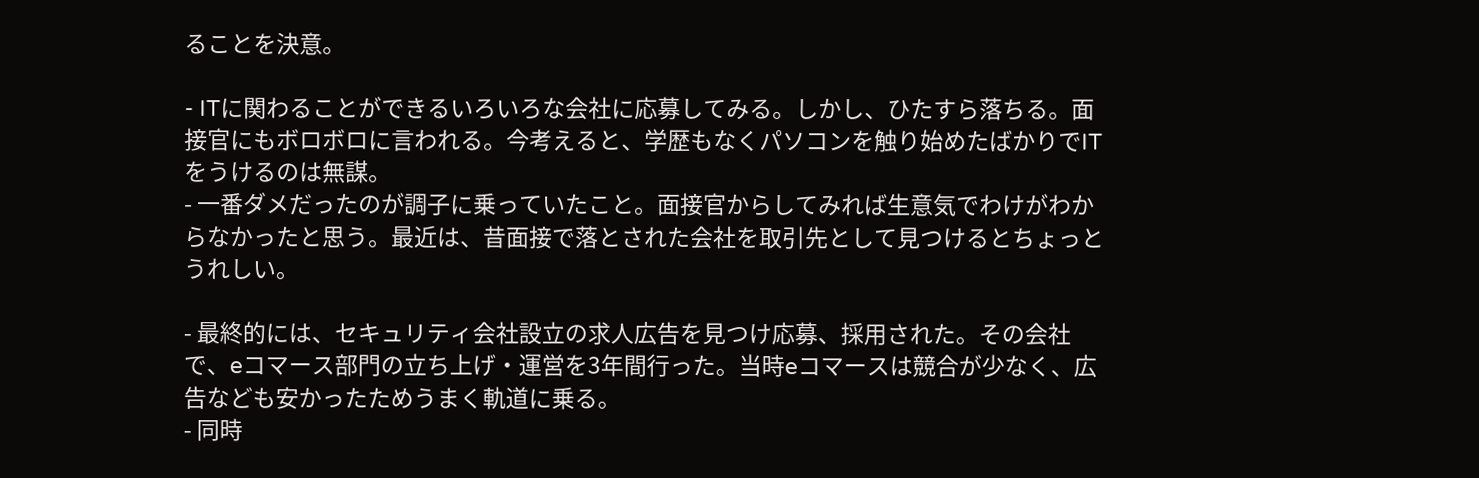ることを決意。

- ITに関わることができるいろいろな会社に応募してみる。しかし、ひたすら落ちる。面接官にもボロボロに言われる。今考えると、学歴もなくパソコンを触り始めたばかりでITをうけるのは無謀。
- 一番ダメだったのが調子に乗っていたこと。面接官からしてみれば生意気でわけがわからなかったと思う。最近は、昔面接で落とされた会社を取引先として見つけるとちょっとうれしい。

- 最終的には、セキュリティ会社設立の求人広告を見つけ応募、採用された。その会社で、eコマース部門の立ち上げ・運営を3年間行った。当時eコマースは競合が少なく、広告なども安かったためうまく軌道に乗る。
- 同時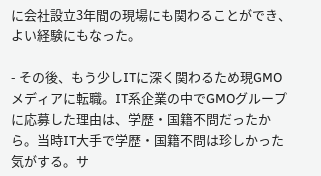に会社設立3年間の現場にも関わることができ、よい経験にもなった。

- その後、もう少しITに深く関わるため現GMOメディアに転職。IT系企業の中でGMOグループに応募した理由は、学歴・国籍不問だったから。当時IT大手で学歴・国籍不問は珍しかった気がする。サ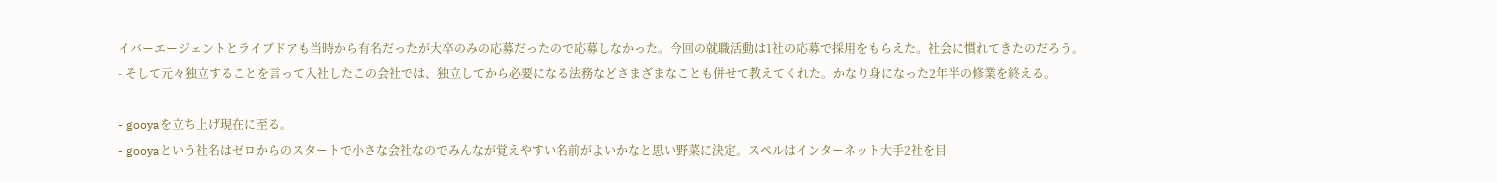イバーエージェントとライブドアも当時から有名だったが大卒のみの応募だったので応募しなかった。今回の就職活動は1社の応募で採用をもらえた。社会に慣れてきたのだろう。
- そして元々独立することを言って入社したこの会社では、独立してから必要になる法務などさまざまなことも併せて教えてくれた。かなり身になった2年半の修業を終える。

- gooyaを立ち上げ現在に至る。
- gooyaという社名はゼロからのスタートで小さな会社なのでみんなが覚えやすい名前がよいかなと思い野菜に決定。スペルはインターネット大手2社を目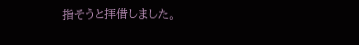指そうと拝借しました。